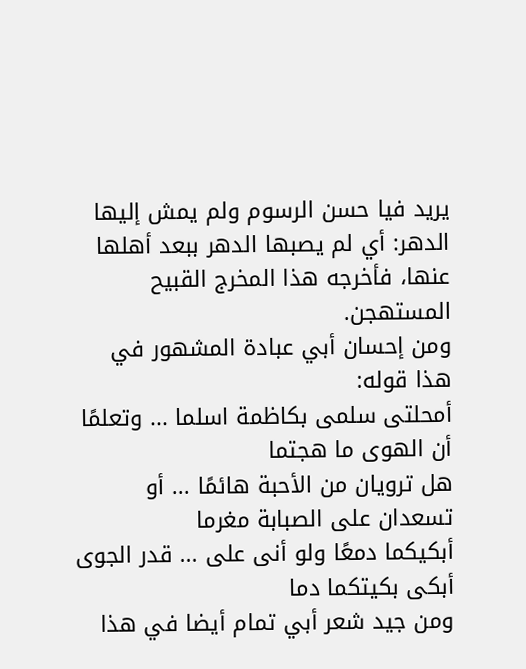يريد فيا حسن الرسوم ولم يمش إليها الدهر: أي لم يصبها الدهر ببعد أهلها عنها، فأخرجه هذا المخرج القبيح المستهجن.
ومن إحسان أبي عبادة المشهور في هذا قوله:
أمحلتى سلمى بكاظمة اسلما ... وتعلمًا أن الهوى ما هجتما
هل ترويان من الأحبة هائمًا ... أو تسعدان على الصبابة مغرما
أبكيكما دمعًا ولو أنى على ... قدر الجوى أبكى بكيتكما دما
ومن جيد شعر أبي تمام أيضا في هذا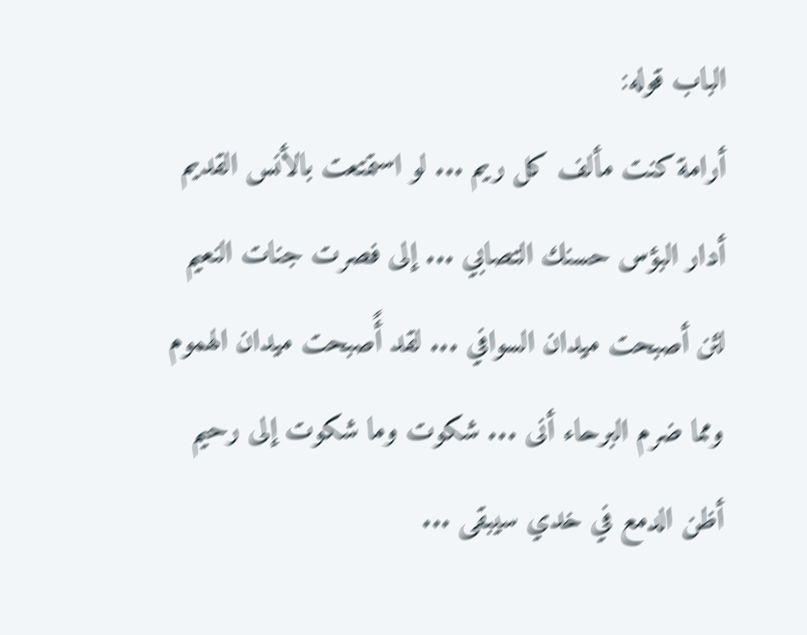الباب قوله:
أرامة كنت مألف كل ريم ... لو استمتعت بالأنس القديم
أدار البؤس حسنك التصابي ... إلى فصرت جنات النعيم
لئن أصبحت ميدان السوافي ... لقد أًصبحت ميدان الهموم
ومما ضرم البرحاء أنى ... شكوت وما شكوت إلى رحيم
أظن الدمع في خدي سيبقى ...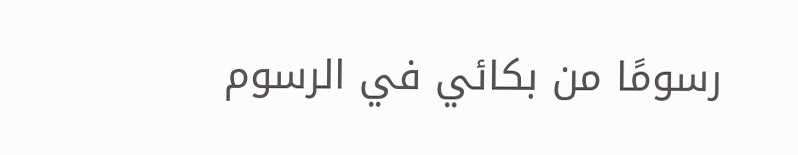رسومًا من بكائي في الرسوم